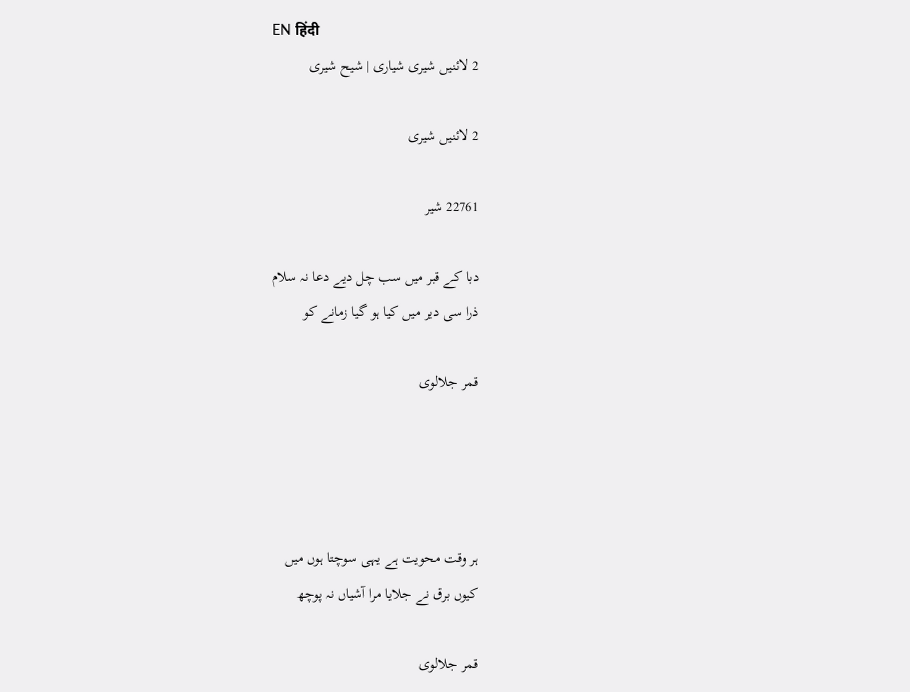EN हिंदी
2 لائنیں شیری شیاری | شیح شیری

2 لائنیں شیری

22761 شیر

دبا کے قبر میں سب چل دیے دعا نہ سلام
ذرا سی دیر میں کیا ہو گیا زمانے کو

قمر جلالوی




ہر وقت محویت ہے یہی سوچتا ہوں میں
کیوں برق نے جلایا مرا آشیاں نہ پوچھ

قمر جلالوی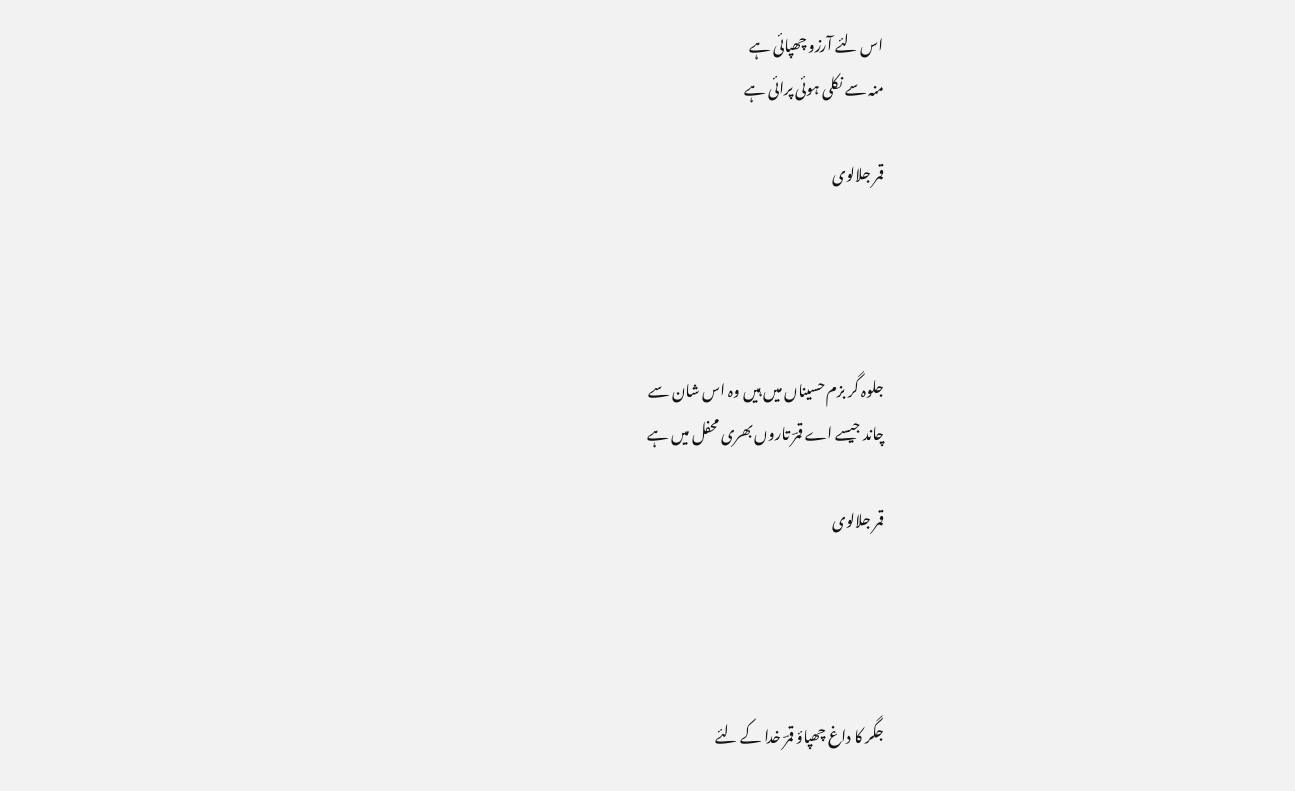اس لئے آرزو چھپائی ہے
منہ سے نکلی ہوئی پرائی ہے

قمر جلالوی




جلوہ گر بزم حسیناں میں ہیں وہ اس شان سے
چاند جیسے اے قمرؔ تاروں بھری محفل میں ہے

قمر جلالوی




جگر کا داغ چھپاؤ قمرؔ خدا کے لئے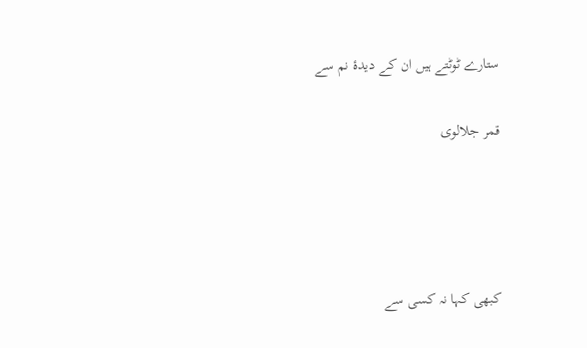ستارے ٹوٹتے ہیں ان کے دیدۂ نم سے

قمر جلالوی




کبھی کہا نہ کسی سے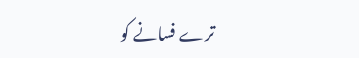ترے فسانے کو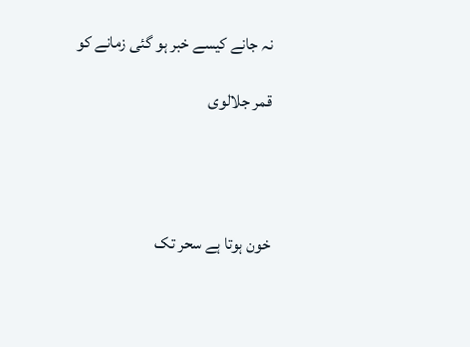نہ جانے کیسے خبر ہو گئی زمانے کو

قمر جلالوی




خون ہوتا ہے سحر تک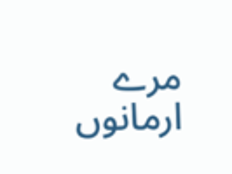مرے ارمانوں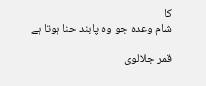کا
شام وعدہ جو وہ پابند حنا ہوتا ہے

قمر جلالوی